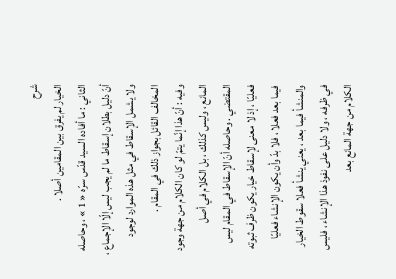شرح
الخيار لم يفرق بين المقامين أصلا .
الثاني : ما أفاده السيد قدّس سرّه « 1 » ، وحاصله أنّ دليل بطلان إسقاط ما لم يجب ليس إلّا الإجماع ، ولا يشمل الإسقاط في مثل هذه الموارد لوجود المخالف القائل بجواز ذلك في المقام .
وفيه : أنّ هذا إنّما يتمّ لو كان الكلام من جهة وجود المانع ، وليس كذلك ، بل الكلام في أصل المقتضي . وحاصله أنّ الإسقاط في المقام ليس فعليّا ، إذ لا معنى لإسقاط خيار يكون ظرف ثبوته فيما بعد فعلا ، فلا بدّ وأن يكون الإنشاء فعليّا والمنشأ فيما بعد ، يعني ينشأ فعلا سقوط الخيار في ظرفه ، ولا دليل على نفوذ هذا الإنشاء ، فليس الكلام من جهة المانع بعد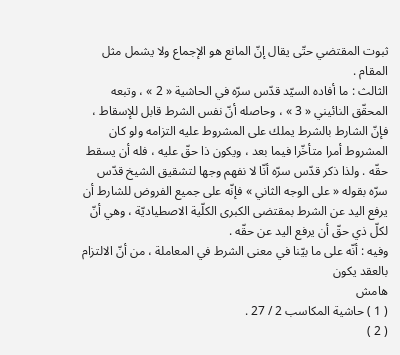ثبوت المقتضي حتّى يقال إنّ المانع هو الإجماع ولا يشمل مثل المقام .
الثالث : ما أفاده السيّد قدّس سرّه في الحاشية « 2 » ، وتبعه المحقّق النائيني « 3 » ، وحاصله أنّ نفس الشرط قابل للإسقاط ، فإنّ الشارط بالشرط يملك على المشروط عليه التزامه ولو كان المشروط أمرا متأخّرا فيما بعد ، ويكون ذا حقّ عليه ، فله أن يسقط حقّه . ولذا ذكر قدّس سرّه أنّا لا نفهم وجها لتشقيق الشيخ قدّس سرّه بقوله « على الوجه الثاني » فإنّه على جميع الفروض للشارط أن يرفع اليد عن الشرط بمقتضى الكبرى الكلّية الاصطياديّة ، وهي أنّ لكلّ ذي حقّ أن يرفع اليد عن حقّه .
وفيه : أنّه على ما بيّنا في معنى الشرط في المعاملة ، من أنّ الالتزام بالعقد يكون
هامش
( 1 ) حاشية المكاسب 2 / 27 .
( 2 )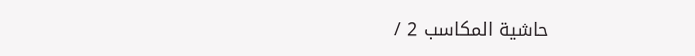حاشية المكاسب 2 /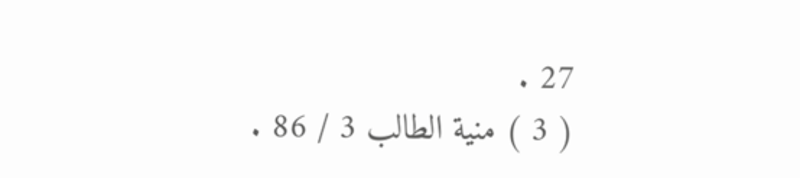27 .
( 3 ) منية الطالب 3 / 86 .